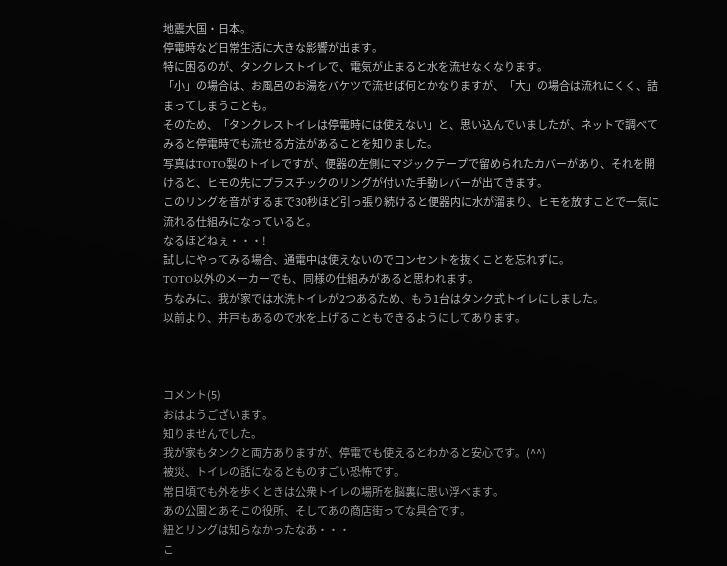地震大国・日本。
停電時など日常生活に大きな影響が出ます。
特に困るのが、タンクレストイレで、電気が止まると水を流せなくなります。
「小」の場合は、お風呂のお湯をバケツで流せば何とかなりますが、「大」の場合は流れにくく、詰まってしまうことも。
そのため、「タンクレストイレは停電時には使えない」と、思い込んでいましたが、ネットで調べてみると停電時でも流せる方法があることを知りました。
写真はTOTO製のトイレですが、便器の左側にマジックテープで留められたカバーがあり、それを開けると、ヒモの先にプラスチックのリングが付いた手動レバーが出てきます。
このリングを音がするまで30秒ほど引っ張り続けると便器内に水が溜まり、ヒモを放すことで一気に流れる仕組みになっていると。
なるほどねぇ・・・!
試しにやってみる場合、通電中は使えないのでコンセントを抜くことを忘れずに。
TOTO以外のメーカーでも、同様の仕組みがあると思われます。
ちなみに、我が家では水洗トイレが2つあるため、もう1台はタンク式トイレにしました。
以前より、井戸もあるので水を上げることもできるようにしてあります。



コメント(5)
おはようございます。
知りませんでした。
我が家もタンクと両方ありますが、停電でも使えるとわかると安心です。(^^)
被災、トイレの話になるとものすごい恐怖です。
常日頃でも外を歩くときは公衆トイレの場所を脳裏に思い浮べます。
あの公園とあそこの役所、そしてあの商店街ってな具合です。
紐とリングは知らなかったなあ・・・
こ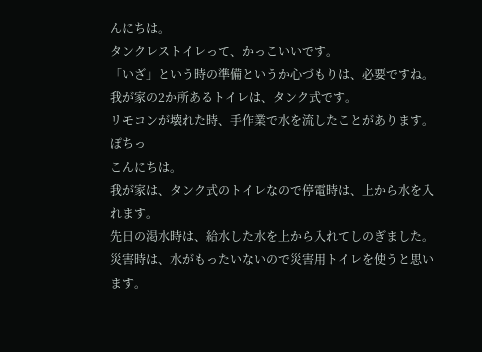んにちは。
タンクレストイレって、かっこいいです。
「いざ」という時の準備というか心づもりは、必要ですね。
我が家の2か所あるトイレは、タンク式です。
リモコンが壊れた時、手作業で水を流したことがあります。
ぽちっ
こんにちは。
我が家は、タンク式のトイレなので停電時は、上から水を入れます。
先日の渇水時は、給水した水を上から入れてしのぎました。
災害時は、水がもったいないので災害用トイレを使うと思います。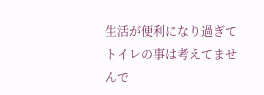生活が便利になり過ぎてトイレの事は考えてませんで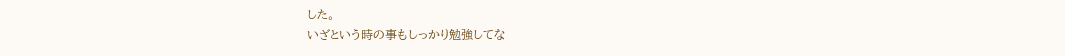した。
いざという時の事もしっかり勉強してな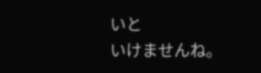いと
いけませんね。